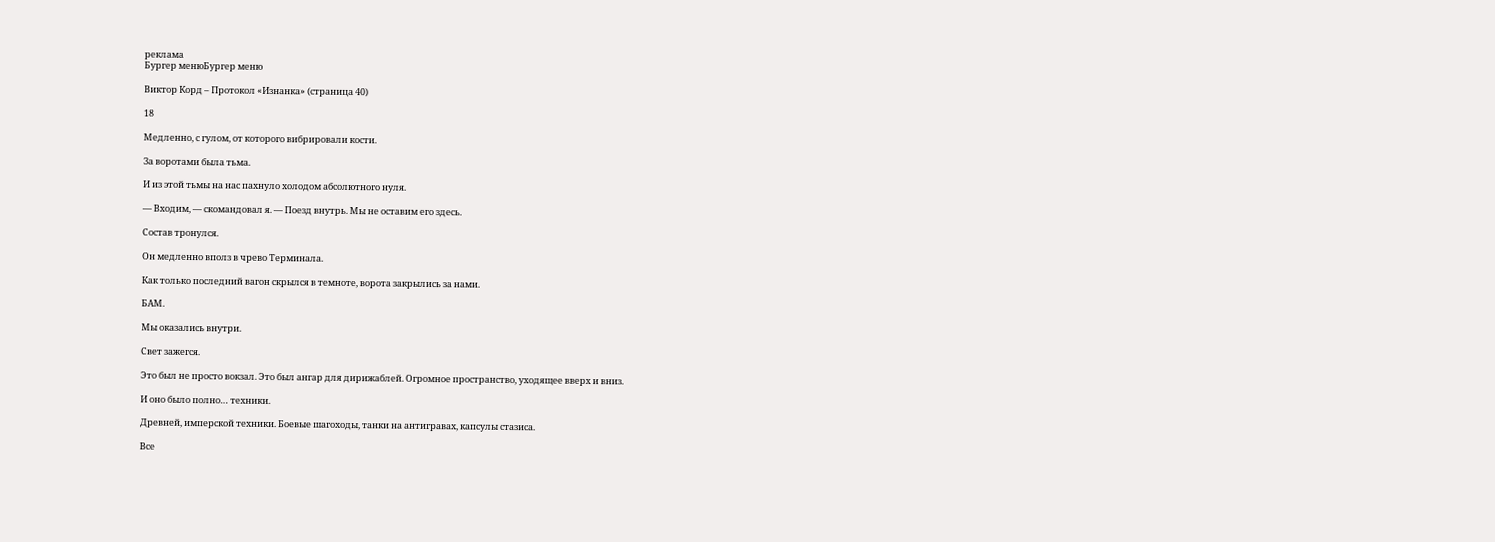реклама
Бургер менюБургер меню

Виктор Корд – Протокол «Изнанка» (страница 40)

18

Медленно, с гулом, от которого вибрировали кости.

За воротами была тьма.

И из этой тьмы на нас пахнуло холодом абсолютного нуля.

— Входим, — скомандовал я. — Поезд внутрь. Мы не оставим его здесь.

Состав тронулся.

Он медленно вполз в чрево Терминала.

Как только последний вагон скрылся в темноте, ворота закрылись за нами.

БАМ.

Мы оказались внутри.

Свет зажегся.

Это был не просто вокзал. Это был ангар для дирижаблей. Огромное пространство, уходящее вверх и вниз.

И оно было полно… техники.

Древней, имперской техники. Боевые шагоходы, танки на антигравах, капсулы стазиса.

Все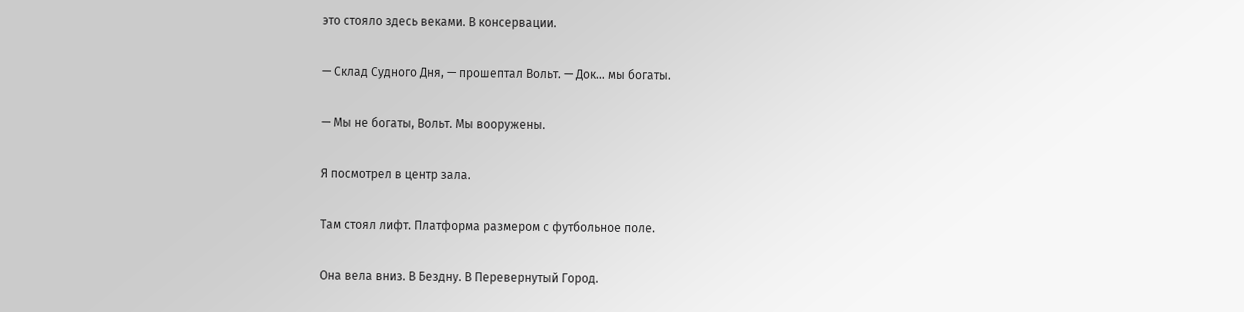это стояло здесь веками. В консервации.

— Склад Судного Дня, — прошептал Вольт. — Док… мы богаты.

— Мы не богаты, Вольт. Мы вооружены.

Я посмотрел в центр зала.

Там стоял лифт. Платформа размером с футбольное поле.

Она вела вниз. В Бездну. В Перевернутый Город.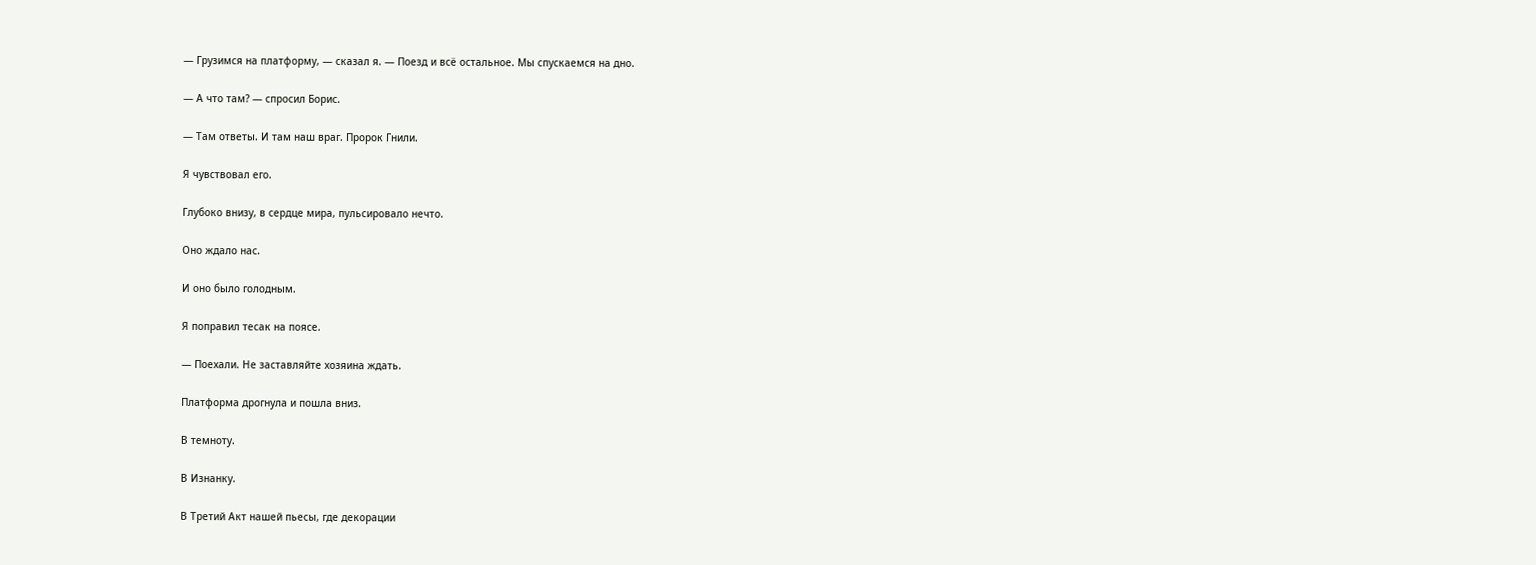— Грузимся на платформу, — сказал я. — Поезд и всё остальное. Мы спускаемся на дно.

— А что там? — спросил Борис.

— Там ответы. И там наш враг. Пророк Гнили.

Я чувствовал его.

Глубоко внизу, в сердце мира, пульсировало нечто.

Оно ждало нас.

И оно было голодным.

Я поправил тесак на поясе.

— Поехали. Не заставляйте хозяина ждать.

Платформа дрогнула и пошла вниз.

В темноту.

В Изнанку.

В Третий Акт нашей пьесы, где декорации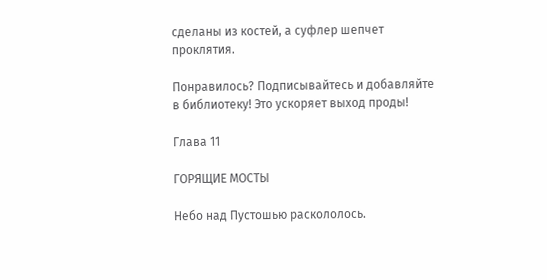сделаны из костей, а суфлер шепчет проклятия.

Понравилось? Подписывайтесь и добавляйте в библиотеку! Это ускоряет выход проды!

Глава 11

ГОРЯЩИЕ МОСТЫ

Небо над Пустошью раскололось.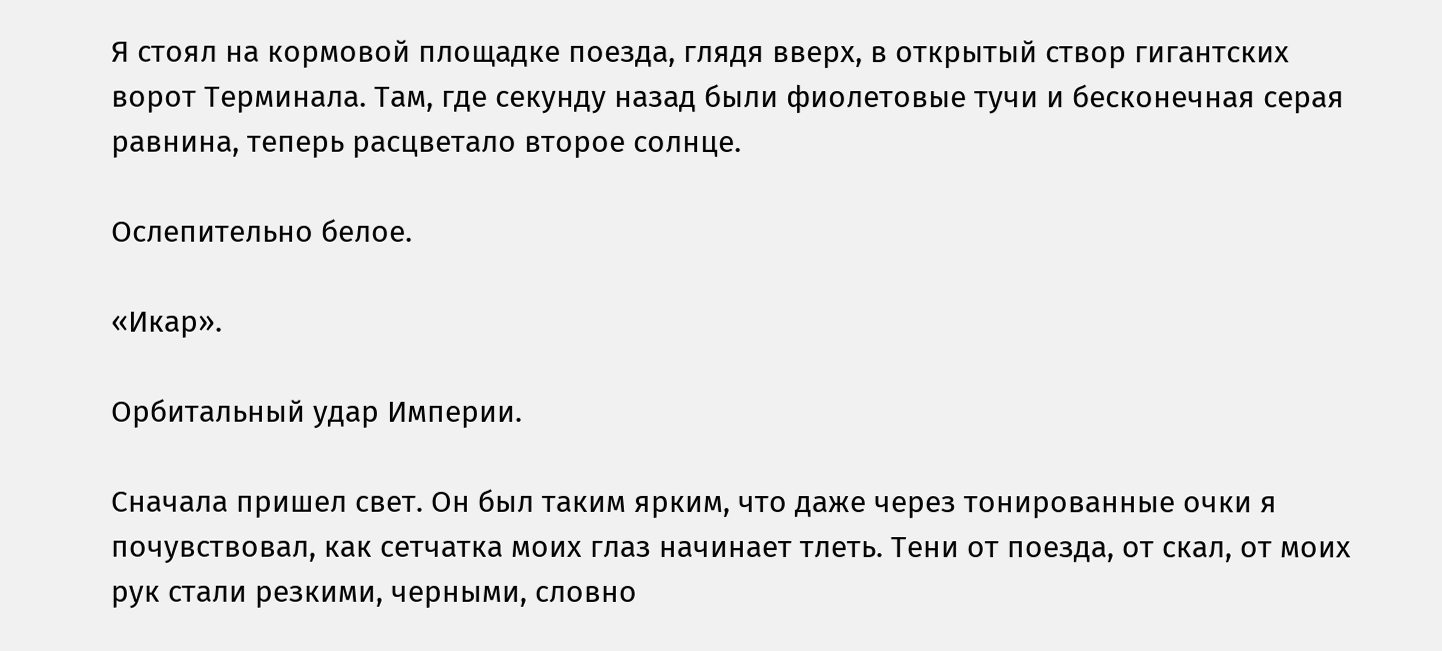Я стоял на кормовой площадке поезда, глядя вверх, в открытый створ гигантских ворот Терминала. Там, где секунду назад были фиолетовые тучи и бесконечная серая равнина, теперь расцветало второе солнце.

Ослепительно белое.

«Икар».

Орбитальный удар Империи.

Сначала пришел свет. Он был таким ярким, что даже через тонированные очки я почувствовал, как сетчатка моих глаз начинает тлеть. Тени от поезда, от скал, от моих рук стали резкими, черными, словно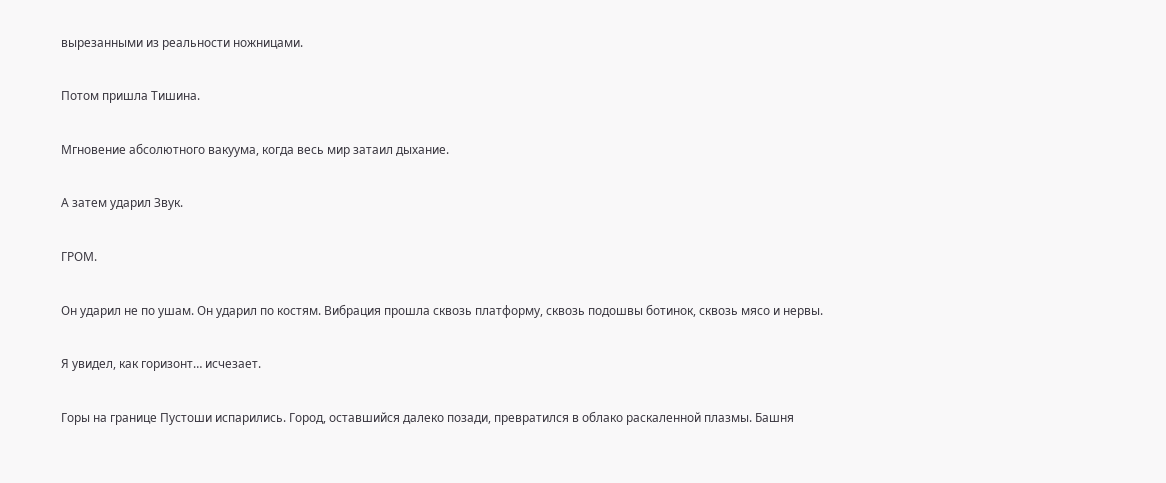вырезанными из реальности ножницами.

Потом пришла Тишина.

Мгновение абсолютного вакуума, когда весь мир затаил дыхание.

А затем ударил Звук.

ГРОМ.

Он ударил не по ушам. Он ударил по костям. Вибрация прошла сквозь платформу, сквозь подошвы ботинок, сквозь мясо и нервы.

Я увидел, как горизонт… исчезает.

Горы на границе Пустоши испарились. Город, оставшийся далеко позади, превратился в облако раскаленной плазмы. Башня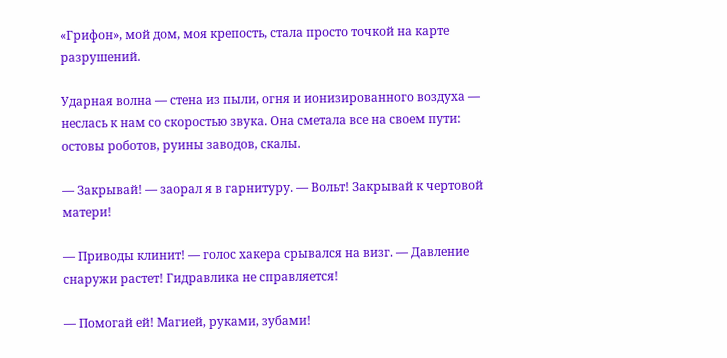«Грифон», мой дом, моя крепость, стала просто точкой на карте разрушений.

Ударная волна — стена из пыли, огня и ионизированного воздуха — неслась к нам со скоростью звука. Она сметала все на своем пути: остовы роботов, руины заводов, скалы.

— Закрывай! — заорал я в гарнитуру. — Вольт! Закрывай к чертовой матери!

— Приводы клинит! — голос хакера срывался на визг. — Давление снаружи растет! Гидравлика не справляется!

— Помогай ей! Магией, руками, зубами!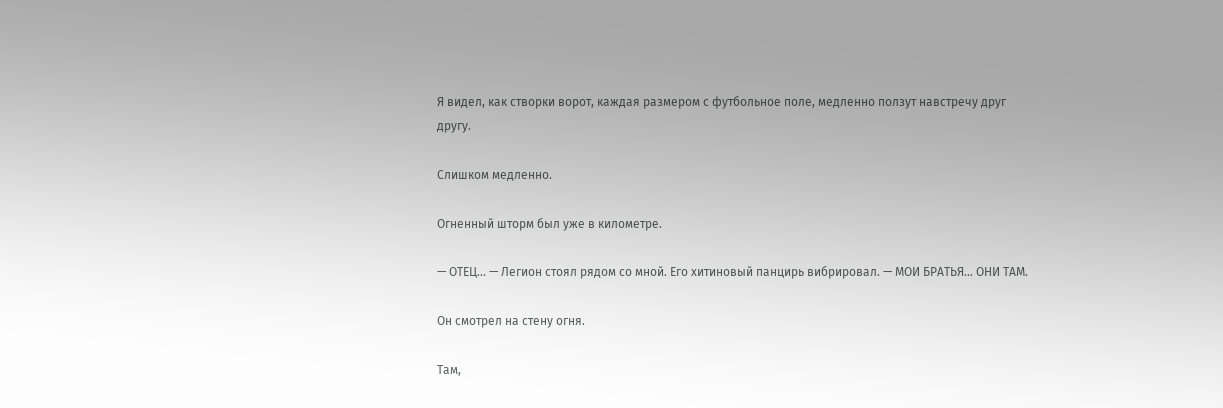Я видел, как створки ворот, каждая размером с футбольное поле, медленно ползут навстречу друг другу.

Слишком медленно.

Огненный шторм был уже в километре.

— ОТЕЦ… — Легион стоял рядом со мной. Его хитиновый панцирь вибрировал. — МОИ БРАТЬЯ… ОНИ ТАМ.

Он смотрел на стену огня.

Там,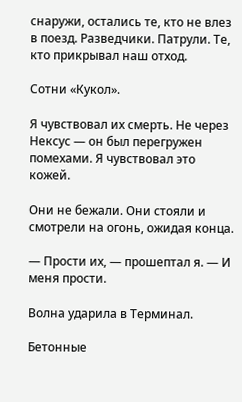снаружи, остались те, кто не влез в поезд. Разведчики. Патрули. Те, кто прикрывал наш отход.

Сотни «Кукол».

Я чувствовал их смерть. Не через Нексус — он был перегружен помехами. Я чувствовал это кожей.

Они не бежали. Они стояли и смотрели на огонь, ожидая конца.

— Прости их, — прошептал я. — И меня прости.

Волна ударила в Терминал.

Бетонные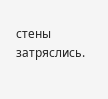стены затряслись.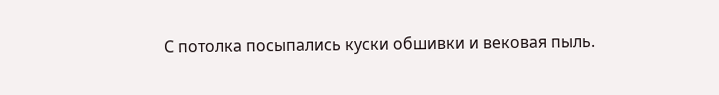С потолка посыпались куски обшивки и вековая пыль.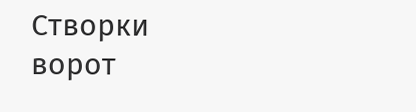Створки ворот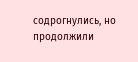содрогнулись, но продолжили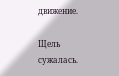движение.

Щель сужалась.